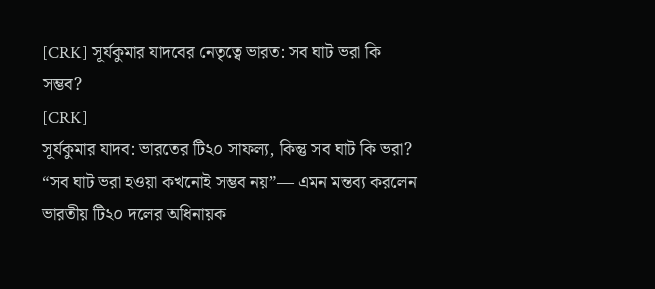[CRK] সূর্যকুমার যাদবের নেতৃত্বে ভারত: সব ঘাট ভরা কি সম্ভব?
[CRK]
সূর্যকুমার যাদব: ভারতের টি২০ সাফল্য, কিন্তু সব ঘাট কি ভরা?
“সব ঘাট ভরা হওয়া কখনোই সম্ভব নয়”— এমন মন্তব্য করলেন ভারতীয় টি২০ দলের অধিনায়ক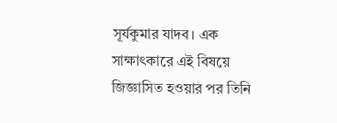সূর্যকুমার যাদব। এক সাক্ষাৎকারে এই বিষয়ে জিজ্ঞাসিত হওয়ার পর তিনি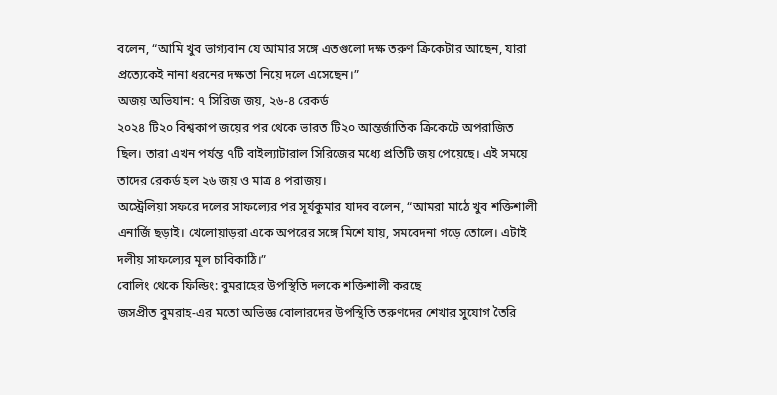বলেন, “আমি খুব ভাগ্যবান যে আমার সঙ্গে এতগুলো দক্ষ তরুণ ক্রিকেটার আছেন, যারা প্রত্যেকেই নানা ধরনের দক্ষতা নিয়ে দলে এসেছেন।”
অজয় অভিযান: ৭ সিরিজ জয়, ২৬-৪ রেকর্ড
২০২৪ টি২০ বিশ্বকাপ জয়ের পর থেকে ভারত টি২০ আন্তর্জাতিক ক্রিকেটে অপরাজিত ছিল। তারা এখন পর্যন্ত ৭টি বাইল্যাটারাল সিরিজের মধ্যে প্রতিটি জয় পেয়েছে। এই সময়ে তাদের রেকর্ড হল ২৬ জয় ও মাত্র ৪ পরাজয়।
অস্ট্রেলিয়া সফরে দলের সাফল্যের পর সূর্যকুমার যাদব বলেন, “আমরা মাঠে খুব শক্তিশালী এনার্জি ছড়াই। খেলোয়াড়রা একে অপরের সঙ্গে মিশে যায়, সমবেদনা গড়ে তোলে। এটাই দলীয় সাফল্যের মূল চাবিকাঠি।”
বোলিং থেকে ফিল্ডিং: বুমরাহের উপস্থিতি দলকে শক্তিশালী করছে
জসপ্রীত বুমরাহ-এর মতো অভিজ্ঞ বোলারদের উপস্থিতি তরুণদের শেখার সুযোগ তৈরি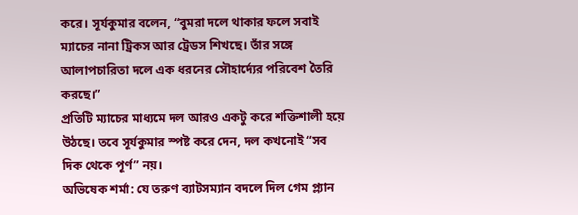করে। সূর্যকুমার বলেন, “বুমরা দলে থাকার ফলে সবাই ম্যাচের নানা ট্রিকস আর ট্রেডস শিখছে। তাঁর সঙ্গে আলাপচারিতা দলে এক ধরনের সৌহার্দ্যের পরিবেশ তৈরি করছে।”
প্রতিটি ম্যাচের মাধ্যমে দল আরও একটু করে শক্তিশালী হয়ে উঠছে। তবে সূর্যকুমার স্পষ্ট করে দেন, দল কখনোই “সব দিক থেকে পূর্ণ” নয়।
অভিষেক শর্মা: যে তরুণ ব্যাটসম্যান বদলে দিল গেম প্ল্যান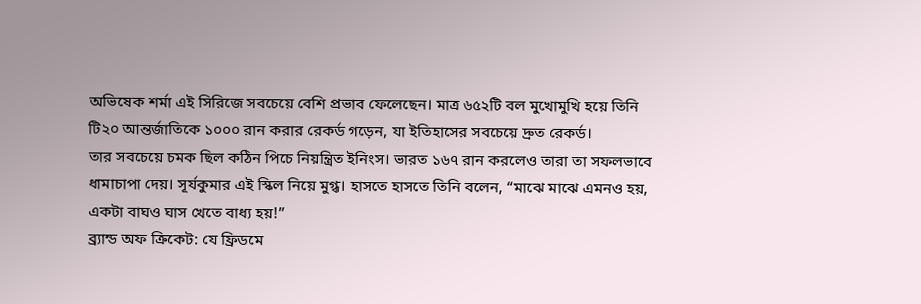অভিষেক শর্মা এই সিরিজে সবচেয়ে বেশি প্রভাব ফেলেছেন। মাত্র ৬৫২টি বল মুখোমুখি হয়ে তিনি টি২০ আন্তর্জাতিকে ১০০০ রান করার রেকর্ড গড়েন, যা ইতিহাসের সবচেয়ে দ্রুত রেকর্ড।
তার সবচেয়ে চমক ছিল কঠিন পিচে নিয়ন্ত্রিত ইনিংস। ভারত ১৬৭ রান করলেও তারা তা সফলভাবে ধামাচাপা দেয়। সূর্যকুমার এই স্কিল নিয়ে মুগ্ধ। হাসতে হাসতে তিনি বলেন, “মাঝে মাঝে এমনও হয়, একটা বাঘও ঘাস খেতে বাধ্য হয়!”
ব্র্যান্ড অফ ক্রিকেট: যে ফ্রিডমে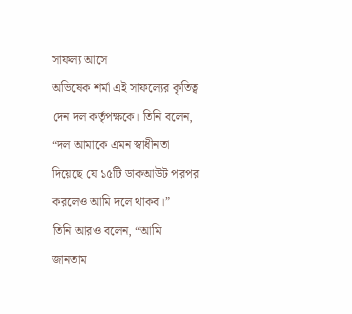সাফল্য আসে
অভিষেক শর্মা এই সাফল্যের কৃতিত্ব দেন দল কর্তৃপক্ষকে। তিনি বলেন, “দল আমাকে এমন স্বাধীনতা দিয়েছে যে ১৫টি ডাকআউট পরপর করলেও আমি দলে থাকব।”
তিনি আরও বলেন, “আমি জানতাম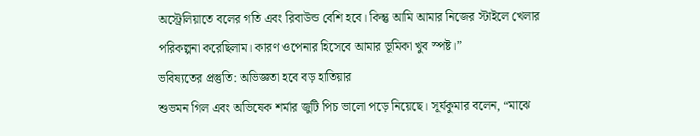অস্ট্রেলিয়াতে বলের গতি এবং রিবাউন্ড বেশি হবে। কিন্তু আমি আমার নিজের স্টাইলে খেলার পরিকল্পনা করেছিলাম। কারণ ওপেনার হিসেবে আমার ভূমিকা খুব স্পষ্ট।”
ভবিষ্যতের প্রস্তুতি: অভিজ্ঞতা হবে বড় হাতিয়ার
শুভমন গিল এবং অভিষেক শর্মার জুটি পিচ ভালো পড়ে নিয়েছে। সূর্যকুমার বলেন, “মাঝে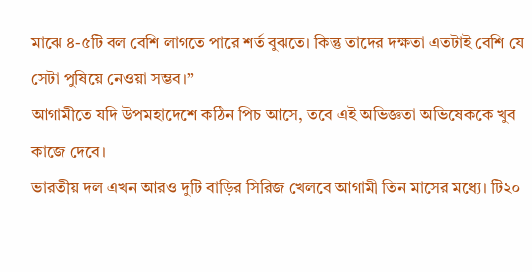মাঝে ৪-৫টি বল বেশি লাগতে পারে শর্ত বুঝতে। কিন্তু তাদের দক্ষতা এতটাই বেশি যে সেটা পুষিয়ে নেওয়া সম্ভব।”
আগামীতে যদি উপমহাদেশে কঠিন পিচ আসে, তবে এই অভিজ্ঞতা অভিষেককে খুব কাজে দেবে।
ভারতীয় দল এখন আরও দুটি বাড়ির সিরিজ খেলবে আগামী তিন মাসের মধ্যে। টি২০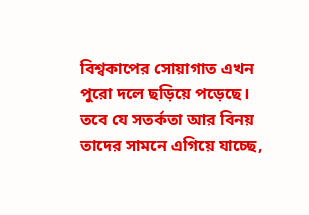বিশ্বকাপের সোয়াগাত এখন পুরো দলে ছড়িয়ে পড়েছে। তবে যে সতর্কতা আর বিনয় তাদের সামনে এগিয়ে যাচ্ছে,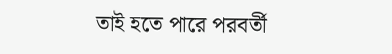তাই হতে পারে পরবর্তী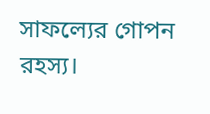সাফল্যের গোপন রহস্য।